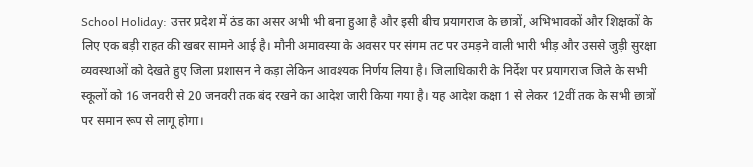School Holiday: उत्तर प्रदेश में ठंड का असर अभी भी बना हुआ है और इसी बीच प्रयागराज के छात्रों, अभिभावकों और शिक्षकों के लिए एक बड़ी राहत की खबर सामने आई है। मौनी अमावस्या के अवसर पर संगम तट पर उमड़ने वाली भारी भीड़ और उससे जुड़ी सुरक्षा व्यवस्थाओं को देखते हुए जिला प्रशासन ने कड़ा लेकिन आवश्यक निर्णय लिया है। जिलाधिकारी के निर्देश पर प्रयागराज जिले के सभी स्कूलों को 16 जनवरी से 20 जनवरी तक बंद रखने का आदेश जारी किया गया है। यह आदेश कक्षा 1 से लेकर 12वीं तक के सभी छात्रों पर समान रूप से लागू होगा।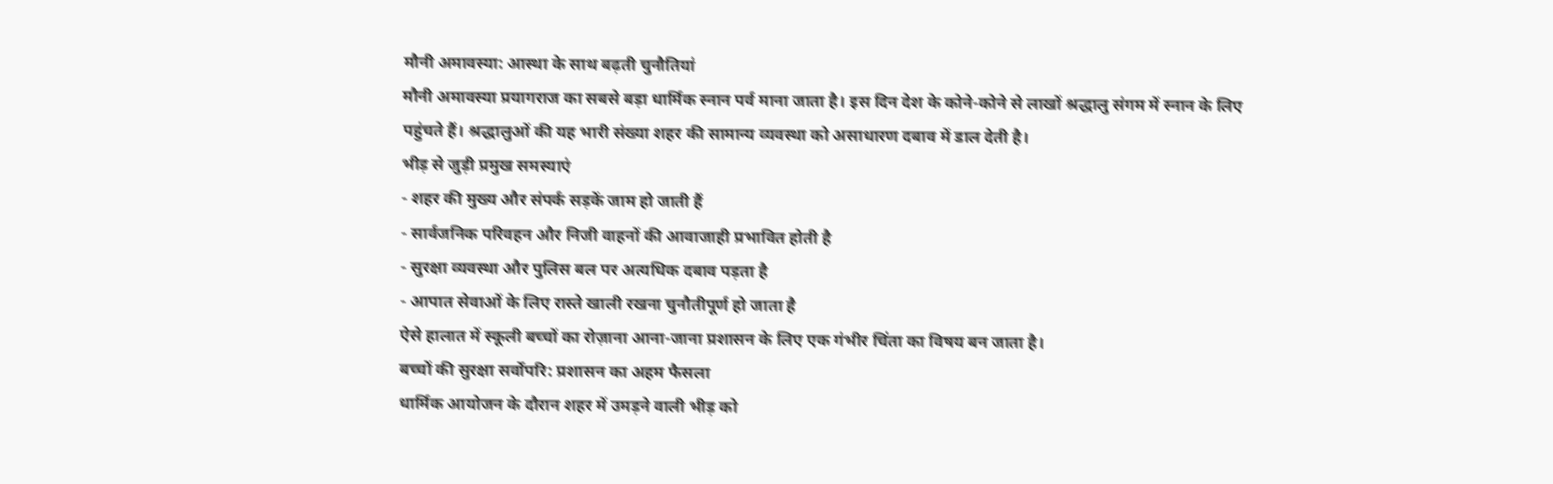मौनी अमावस्या: आस्था के साथ बढ़ती चुनौतियां
मौनी अमावस्या प्रयागराज का सबसे बड़ा धार्मिक स्नान पर्व माना जाता है। इस दिन देश के कोने-कोने से लाखों श्रद्धालु संगम में स्नान के लिए पहुंचते हैं। श्रद्धालुओं की यह भारी संख्या शहर की सामान्य व्यवस्था को असाधारण दबाव में डाल देती है।
भीड़ से जुड़ी प्रमुख समस्याएं
- शहर की मुख्य और संपर्क सड़कें जाम हो जाती हैं
- सार्वजनिक परिवहन और निजी वाहनों की आवाजाही प्रभावित होती है
- सुरक्षा व्यवस्था और पुलिस बल पर अत्यधिक दबाव पड़ता है
- आपात सेवाओं के लिए रास्ते खाली रखना चुनौतीपूर्ण हो जाता है
ऐसे हालात में स्कूली बच्चों का रोज़ाना आना-जाना प्रशासन के लिए एक गंभीर चिंता का विषय बन जाता है।
बच्चों की सुरक्षा सर्वोपरि: प्रशासन का अहम फैसला
धार्मिक आयोजन के दौरान शहर में उमड़ने वाली भीड़ को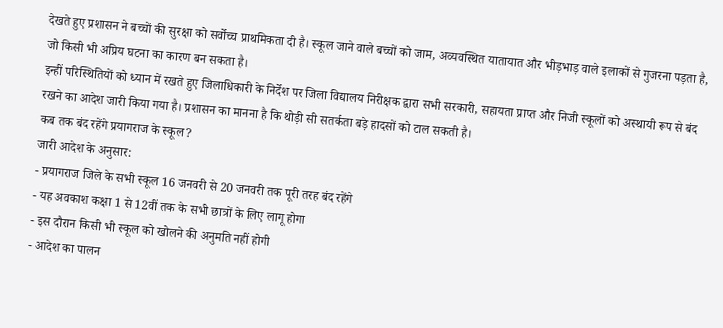देखते हुए प्रशासन ने बच्चों की सुरक्षा को सर्वोच्च प्राथमिकता दी है। स्कूल जाने वाले बच्चों को जाम, अव्यवस्थित यातायात और भीड़भाड़ वाले इलाकों से गुजरना पड़ता है, जो किसी भी अप्रिय घटना का कारण बन सकता है।
इन्हीं परिस्थितियों को ध्यान में रखते हुए जिलाधिकारी के निर्देश पर जिला विद्यालय निरीक्षक द्वारा सभी सरकारी, सहायता प्राप्त और निजी स्कूलों को अस्थायी रूप से बंद रखने का आदेश जारी किया गया है। प्रशासन का मानना है कि थोड़ी सी सतर्कता बड़े हादसों को टाल सकती है।
कब तक बंद रहेंगे प्रयागराज के स्कूल?
जारी आदेश के अनुसार:
- प्रयागराज जिले के सभी स्कूल 16 जनवरी से 20 जनवरी तक पूरी तरह बंद रहेंगे
- यह अवकाश कक्षा 1 से 12वीं तक के सभी छात्रों के लिए लागू होगा
- इस दौरान किसी भी स्कूल को खोलने की अनुमति नहीं होगी
- आदेश का पालन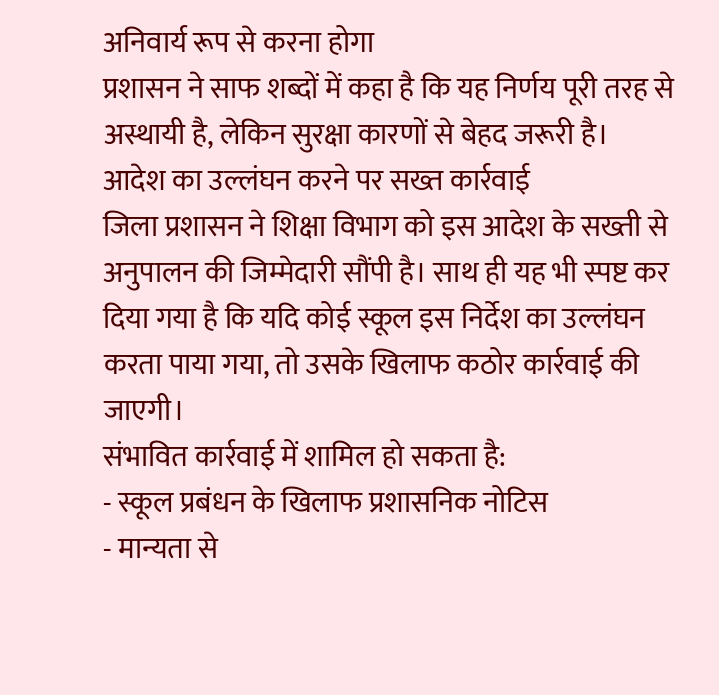अनिवार्य रूप से करना होगा
प्रशासन ने साफ शब्दों में कहा है कि यह निर्णय पूरी तरह से अस्थायी है, लेकिन सुरक्षा कारणों से बेहद जरूरी है।
आदेश का उल्लंघन करने पर सख्त कार्रवाई
जिला प्रशासन ने शिक्षा विभाग को इस आदेश के सख्ती से अनुपालन की जिम्मेदारी सौंपी है। साथ ही यह भी स्पष्ट कर दिया गया है कि यदि कोई स्कूल इस निर्देश का उल्लंघन करता पाया गया, तो उसके खिलाफ कठोर कार्रवाई की जाएगी।
संभावित कार्रवाई में शामिल हो सकता है:
- स्कूल प्रबंधन के खिलाफ प्रशासनिक नोटिस
- मान्यता से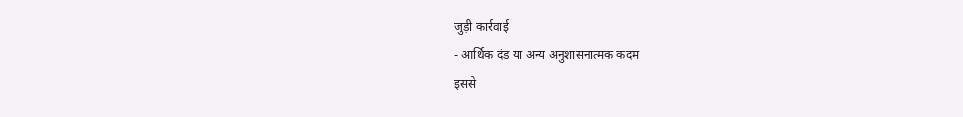जुड़ी कार्रवाई
- आर्थिक दंड या अन्य अनुशासनात्मक कदम
इससे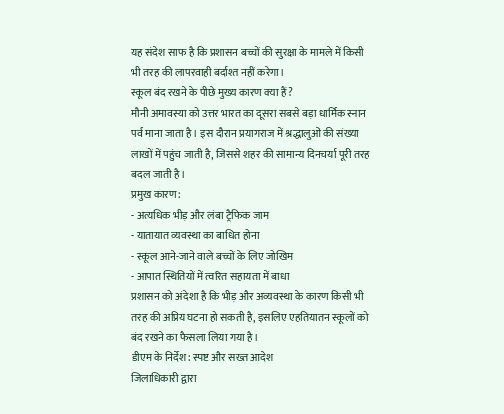यह संदेश साफ है कि प्रशासन बच्चों की सुरक्षा के मामले में किसी भी तरह की लापरवाही बर्दाश्त नहीं करेगा।
स्कूल बंद रखने के पीछे मुख्य कारण क्या हैं?
मौनी अमावस्या को उत्तर भारत का दूसरा सबसे बड़ा धार्मिक स्नान पर्व माना जाता है। इस दौरान प्रयागराज में श्रद्धालुओं की संख्या लाखों में पहुंच जाती है, जिससे शहर की सामान्य दिनचर्या पूरी तरह बदल जाती है।
प्रमुख कारण:
- अत्यधिक भीड़ और लंबा ट्रैफिक जाम
- यातायात व्यवस्था का बाधित होना
- स्कूल आने-जाने वाले बच्चों के लिए जोखिम
- आपात स्थितियों में त्वरित सहायता में बाधा
प्रशासन को अंदेशा है कि भीड़ और अव्यवस्था के कारण किसी भी तरह की अप्रिय घटना हो सकती है, इसलिए एहतियातन स्कूलों को बंद रखने का फैसला लिया गया है।
डीएम के निर्देश: स्पष्ट और सख्त आदेश
जिलाधिकारी द्वारा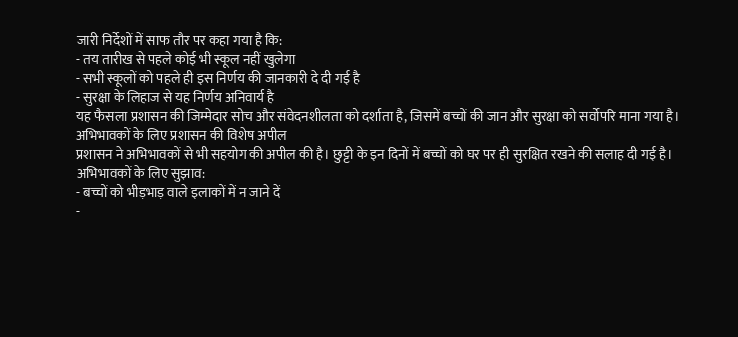जारी निर्देशों में साफ तौर पर कहा गया है कि:
- तय तारीख से पहले कोई भी स्कूल नहीं खुलेगा
- सभी स्कूलों को पहले ही इस निर्णय की जानकारी दे दी गई है
- सुरक्षा के लिहाज से यह निर्णय अनिवार्य है
यह फैसला प्रशासन की जिम्मेदार सोच और संवेदनशीलता को दर्शाता है, जिसमें बच्चों की जान और सुरक्षा को सर्वोपरि माना गया है।
अभिभावकों के लिए प्रशासन की विशेष अपील
प्रशासन ने अभिभावकों से भी सहयोग की अपील की है। छुट्टी के इन दिनों में बच्चों को घर पर ही सुरक्षित रखने की सलाह दी गई है।
अभिभावकों के लिए सुझाव:
- बच्चों को भीड़भाड़ वाले इलाकों में न जाने दें
-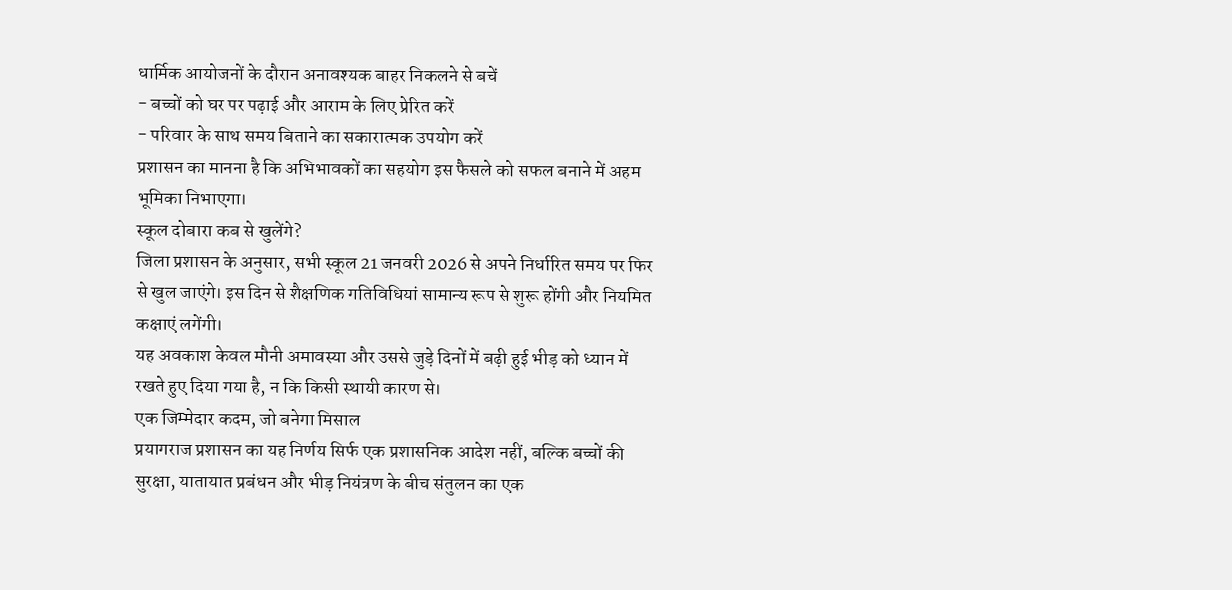धार्मिक आयोजनों के दौरान अनावश्यक बाहर निकलने से बचें
- बच्चों को घर पर पढ़ाई और आराम के लिए प्रेरित करें
- परिवार के साथ समय बिताने का सकारात्मक उपयोग करें
प्रशासन का मानना है कि अभिभावकों का सहयोग इस फैसले को सफल बनाने में अहम भूमिका निभाएगा।
स्कूल दोबारा कब से खुलेंगे?
जिला प्रशासन के अनुसार, सभी स्कूल 21 जनवरी 2026 से अपने निर्धारित समय पर फिर से खुल जाएंगे। इस दिन से शैक्षणिक गतिविधियां सामान्य रूप से शुरू होंगी और नियमित कक्षाएं लगेंगी।
यह अवकाश केवल मौनी अमावस्या और उससे जुड़े दिनों में बढ़ी हुई भीड़ को ध्यान में रखते हुए दिया गया है, न कि किसी स्थायी कारण से।
एक जिम्मेदार कदम, जो बनेगा मिसाल
प्रयागराज प्रशासन का यह निर्णय सिर्फ एक प्रशासनिक आदेश नहीं, बल्कि बच्चों की सुरक्षा, यातायात प्रबंधन और भीड़ नियंत्रण के बीच संतुलन का एक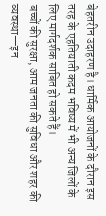बेहतरीन उदाहरण है। धार्मिक आयोजनों के दौरान इस तरह के एहतियाती कदम भविष्य में भी अन्य जिलों के लिए मार्गदर्शक साबित हो सकते हैं।
बच्चों की सुरक्षा, आम जनता की सुविधा और शहर की व्यवस्था—इन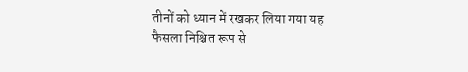तीनों को ध्यान में रखकर लिया गया यह फैसला निश्चित रूप से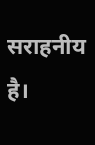सराहनीय है।